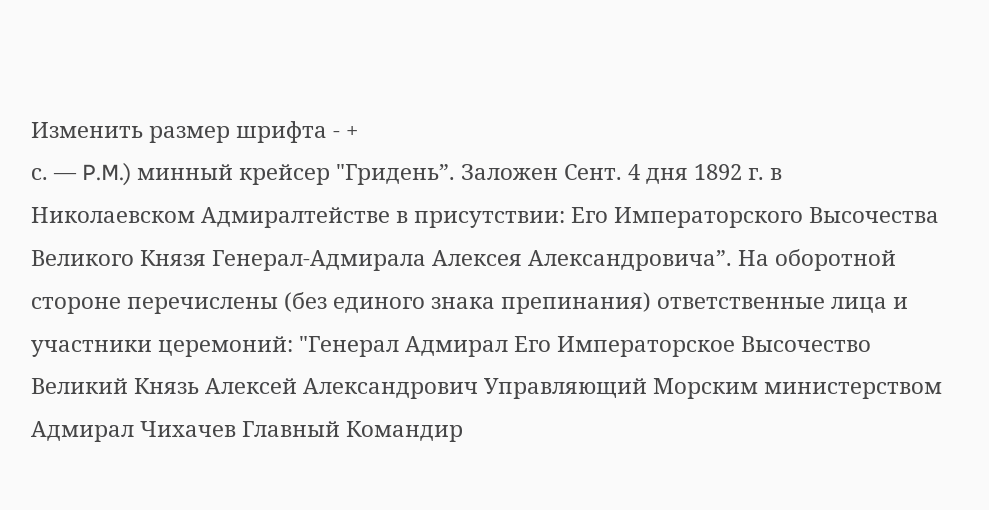Изменить размер шрифта - +
с. — P.M.) минный крейсер "Гридень”. Заложен Сент. 4 дня 1892 г. в Николаевском Адмиралтействе в присутствии: Его Императорского Высочества Великого Князя Генерал-Адмирала Алексея Александровича”. На оборотной стороне перечислены (без единого знака препинания) ответственные лица и участники церемоний: "Генерал Адмирал Его Императорское Высочество Великий Князь Алексей Александрович Управляющий Морским министерством Адмирал Чихачев Главный Командир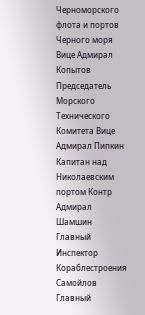Черноморского флота и портов Черного моря Вице Адмирал Копытов Председатель Морского Технического Комитета Вице Адмирал Пипкин Капитан над Николаевским портом Контр Адмирал Шамшин Главный Инспектор Кораблестроения Самойлов Главный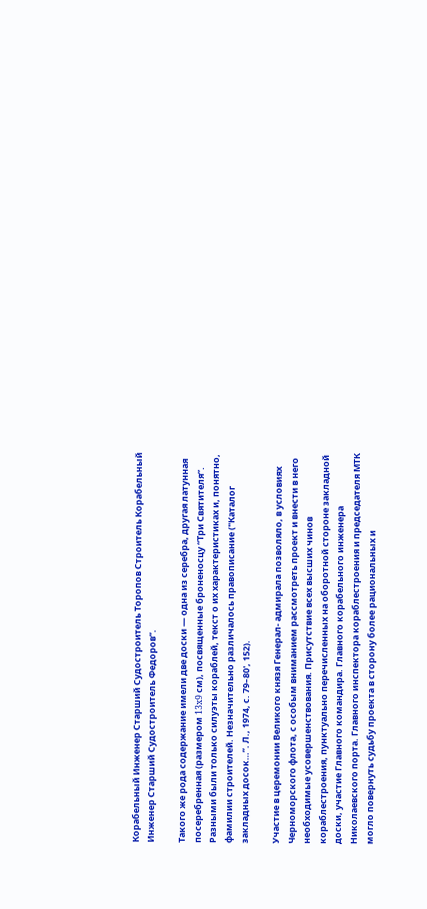Корабельный Инженер Старший Судостроитель Торопов Строитель Корабельный Инженер Старший Судостроитель Федоров”.

Такого же рода содержание имели две доски — одна из серебра, другая латунная посеребренная (размером 13x9 см), посвященные броненосцу “Три Святителя”. Разными были только силуэты кораблей, текст о их характеристиках и, понятно, фамилии строителей. Незначительно различалось правописание ("Каталог закладных досок…”. Л., 1974, с. 79–80', 152).

Участие в церемонии Великого князя Генерал- адмирала позволяло, в условиях Черноморского флота, с особым вниманием рассмотреть проект и внести в него необходимые усовершенствования. Присутствие всех высших чинов кораблестроения, пунктуально перечисленных на оборотной стороне закладной доски, участие Главного командира. Главного корабельного инженера Николаевского порта. Главного инспектора кораблестроения и председателя МТК могло повернуть судьбу проекта в сторону более рациональных и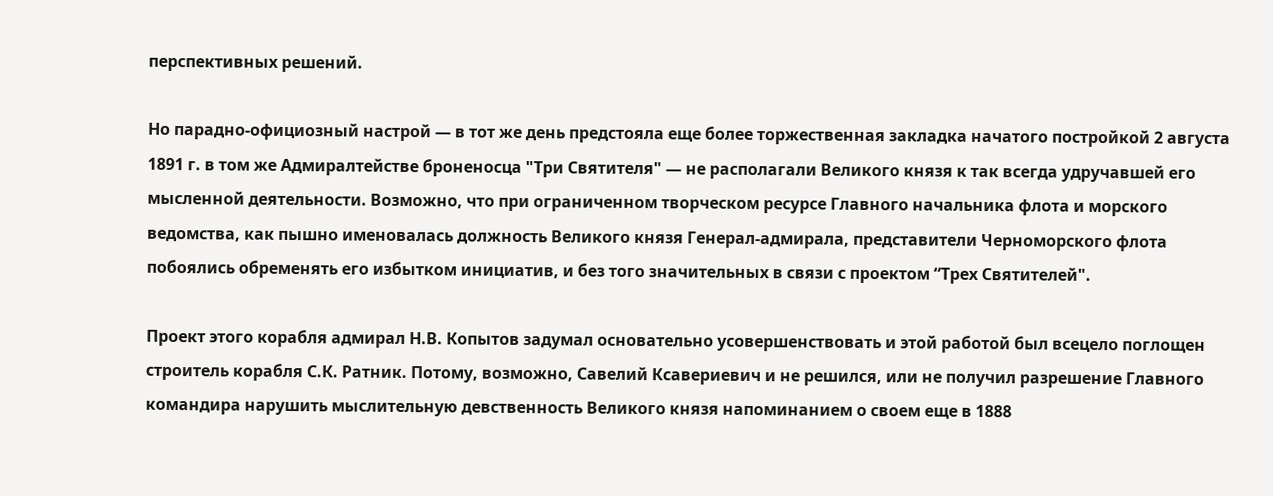перспективных решений.

Но парадно-официозный настрой — в тот же день предстояла еще более торжественная закладка начатого постройкой 2 августа 1891 г. в том же Адмиралтействе броненосца "Три Святителя" — не располагали Великого князя к так всегда удручавшей его мысленной деятельности. Возможно, что при ограниченном творческом ресурсе Главного начальника флота и морского ведомства, как пышно именовалась должность Великого князя Генерал-адмирала, представители Черноморского флота побоялись обременять его избытком инициатив, и без того значительных в связи с проектом “Трех Святителей".

Проект этого корабля адмирал Н.В. Копытов задумал основательно усовершенствовать и этой работой был всецело поглощен строитель корабля С.К. Ратник. Потому, возможно, Савелий Ксавериевич и не решился, или не получил разрешение Главного командира нарушить мыслительную девственность Великого князя напоминанием о своем еще в 1888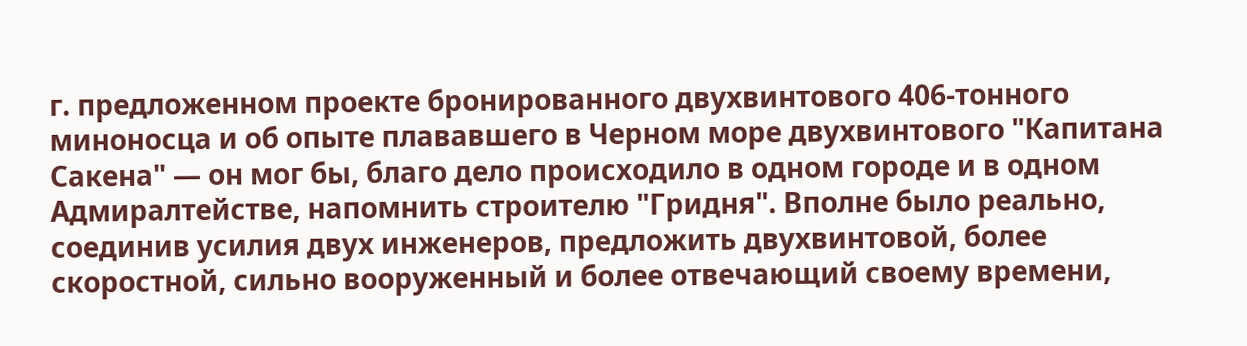г. предложенном проекте бронированного двухвинтового 406-тонного миноносца и об опыте плававшего в Черном море двухвинтового "Капитана Сакена" — он мог бы, благо дело происходило в одном городе и в одном Адмиралтействе, напомнить строителю "Гридня". Вполне было реально, соединив усилия двух инженеров, предложить двухвинтовой, более скоростной, сильно вооруженный и более отвечающий своему времени,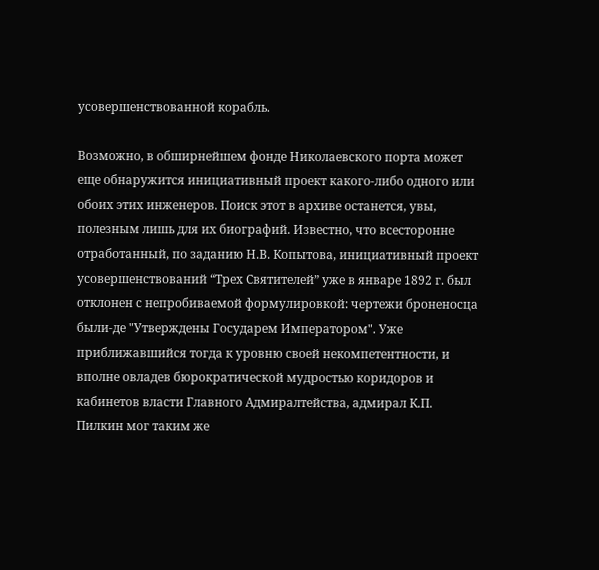усовершенствованной корабль.

Возможно, в обширнейшем фонде Николаевского порта может еще обнаружится инициативный проект какого-либо одного или обоих этих инженеров. Поиск этот в архиве останется, увы, полезным лишь для их биографий. Известно, что всесторонне отработанный, по заданию Н.В. Копытова, инициативный проект усовершенствований “Трех Святителей” уже в январе 1892 г. был отклонен с непробиваемой формулировкой: чертежи броненосца были-де "Утверждены Государем Императором". Уже приближавшийся тогда к уровню своей некомпетентности, и вполне овладев бюрократической мудростью коридоров и кабинетов власти Главного Адмиралтейства, адмирал К.П. Пилкин мог таким же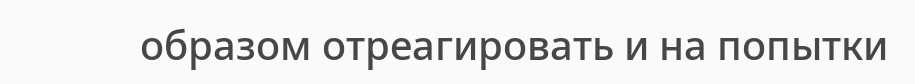образом отреагировать и на попытки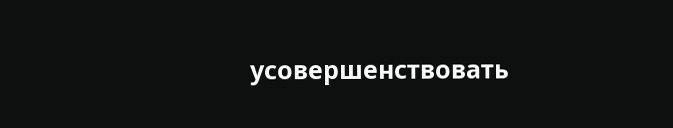усовершенствовать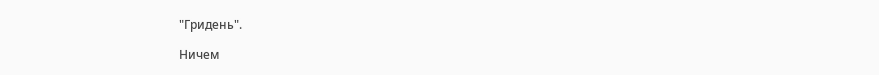"Гридень".

Ничем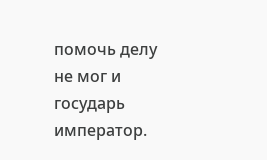помочь делу не мог и государь император.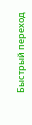Быстрый переход